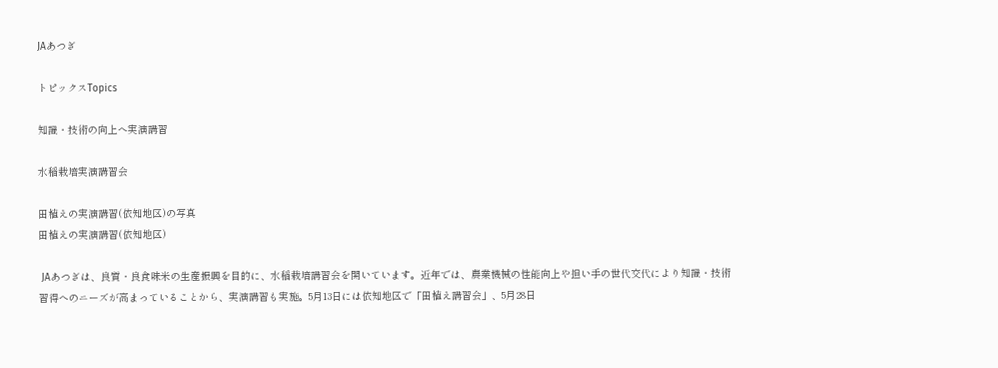JAあつぎ

トピックスTopics

知識・技術の向上へ実演講習

水稲栽培実演講習会

田植えの実演講習(依知地区)の写真
田植えの実演講習(依知地区)

 JAあつぎは、良質・良食味米の生産振興を目的に、水稲栽培講習会を開いています。近年では、農業機械の性能向上や担い手の世代交代により知識・技術習得へのニーズが高まっていることから、実演講習も実施。5月13日には依知地区で「田植え講習会」、5月28日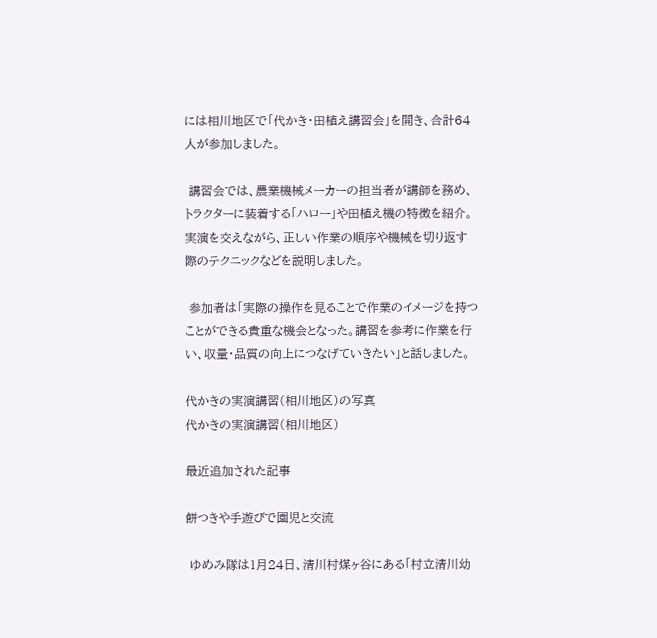には相川地区で「代かき・田植え講習会」を開き、合計64人が参加しました。

 講習会では、農業機械メーカーの担当者が講師を務め、トラクターに装着する「ハロー」や田植え機の特徴を紹介。実演を交えながら、正しい作業の順序や機械を切り返す際のテクニックなどを説明しました。

 参加者は「実際の操作を見ることで作業のイメージを持つことができる貴重な機会となった。講習を参考に作業を行い、収量・品質の向上につなげていきたい」と話しました。

代かきの実演講習(相川地区)の写真
代かきの実演講習(相川地区)

最近追加された記事

餅つきや手遊びで園児と交流

 ゆめみ隊は1月24日、清川村煤ヶ谷にある「村立清川幼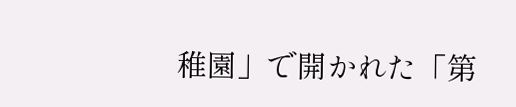稚園」で開かれた「第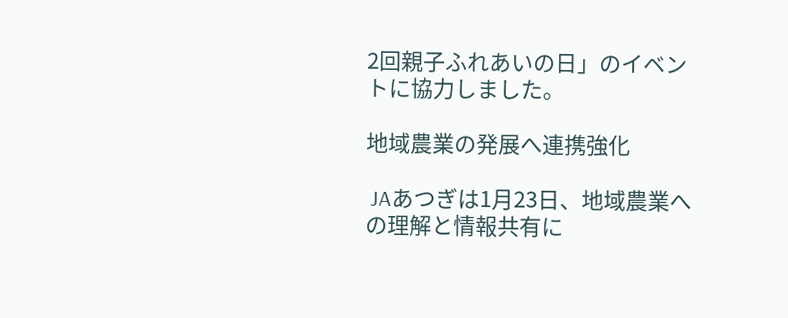2回親子ふれあいの日」のイベントに協力しました。

地域農業の発展へ連携強化

 JAあつぎは1月23日、地域農業への理解と情報共有に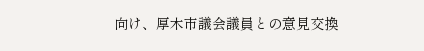向け、厚木市議会議員との意見交換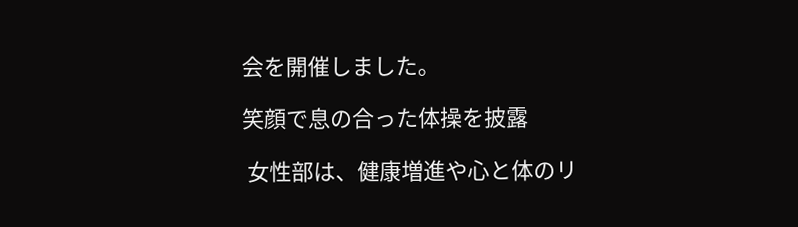会を開催しました。

笑顔で息の合った体操を披露

 女性部は、健康増進や心と体のリ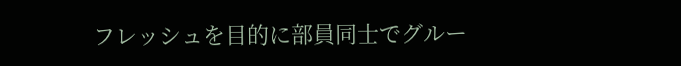フレッシュを目的に部員同士でグルー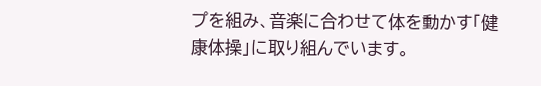プを組み、音楽に合わせて体を動かす「健康体操」に取り組んでいます。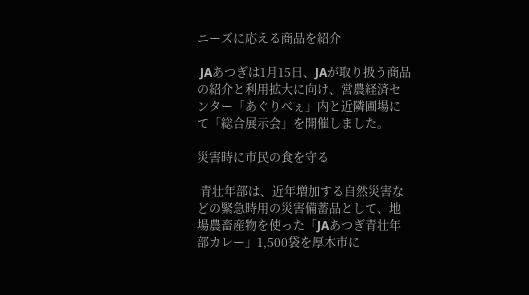ニーズに応える商品を紹介

 JAあつぎは1月15日、JAが取り扱う商品の紹介と利用拡大に向け、営農経済センター「あぐりべぇ」内と近隣圃場にて「総合展示会」を開催しました。

災害時に市民の食を守る

 青壮年部は、近年増加する自然災害などの緊急時用の災害備蓄品として、地場農畜産物を使った「JAあつぎ青壮年部カレー」1,500袋を厚木市に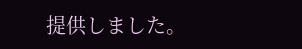提供しました。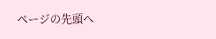ページの先頭へ